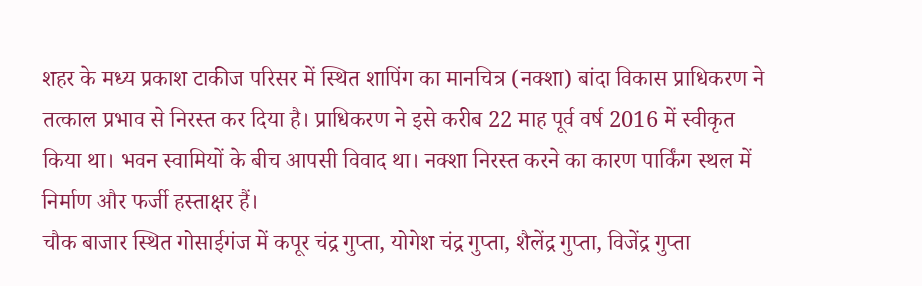शहर के मध्य प्रकाश टाकीज परिसर में स्थित शापिंग का मानचित्र (नक्शा) बांदा विकास प्राधिकरण ने तत्काल प्रभाव से निरस्त कर दिया है। प्राधिकरण ने इसे करीब 22 माह पूर्व वर्ष 2016 में स्वीकृत किया था। भवन स्वामियों के बीच आपसी विवाद था। नक्शा निरस्त करने का कारण पार्किंग स्थल में निर्माण और फर्जी हस्ताक्षर हैं।
चौक बाजार स्थित गोसाईगंज में कपूर चंद्र गुप्ता, योगेश चंद्र गुप्ता, शैलेंद्र गुप्ता, विजेंद्र गुप्ता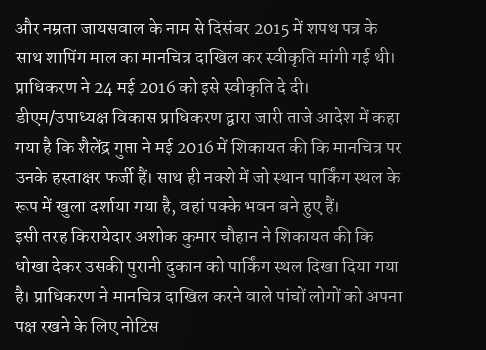और नम्रता जायसवाल के नाम से दिसंबर 2015 में शपथ पत्र के साथ शापिंग माल का मानचित्र दाखिल कर स्वीकृति मांगी गई थी। प्राधिकरण ने 24 मई 2016 को इसे स्वीकृति दे दी। डीएम/उपाध्यक्ष विकास प्राधिकरण द्वारा जारी ताजे आदेश में कहा गया है कि शैलेंद्र गुप्ता ने मई 2016 में शिकायत की कि मानचित्र पर उनके हस्ताक्षर फर्जी हैं। साथ ही नक्शे में जो स्थान पार्किंग स्थल के रूप में खुला दर्शाया गया है, वहां पक्के भवन बने हुए हैं।
इसी तरह किरायेदार अशोक कुमार चौहान ने शिकायत की कि धोखा देकर उसकी पुरानी दुकान को पार्किंग स्थल दिखा दिया गया है। प्राधिकरण ने मानचित्र दाखिल करने वाले पांचों लोगों को अपना पक्ष रखने के लिए नोटिस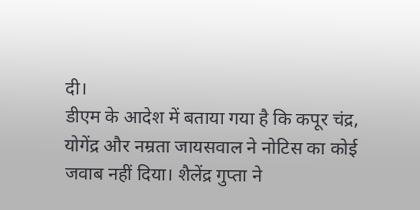दी।
डीएम के आदेश में बताया गया है कि कपूर चंद्र, योगेंद्र और नम्रता जायसवाल ने नोटिस का कोई जवाब नहीं दिया। शैलेंद्र गुप्ता ने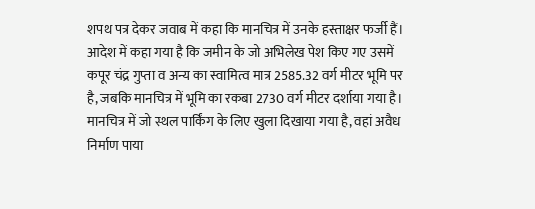शपथ पत्र देकर जवाब में कहा कि मानचित्र में उनके हस्ताक्षर फर्जी हैं। आदेश में कहा गया है कि जमीन के जो अभिलेख पेश किए गए उसमें कपूर चंद्र गुप्ता व अन्य का स्वामित्व मात्र 2585.32 वर्ग मीटर भूमि पर है, जबकि मानचित्र में भूमि का रकबा 2730 वर्ग मीटर दर्शाया गया है।
मानचित्र में जो स्थल पार्किंग के लिए खुला दिखाया गया है, वहां अवैध निर्माण पाया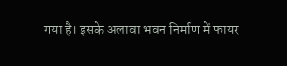गया है। इसके अलावा भवन निर्माण में फायर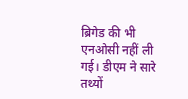ब्रिगेड की भी एनओसी नहीं ली गई। डीएम ने सारे तथ्यों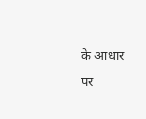के आधार पर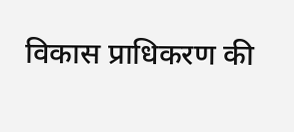विकास प्राधिकरण की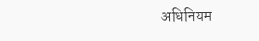अधिनियम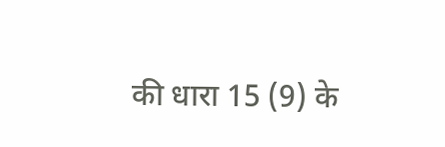की धारा 15 (9) के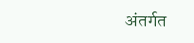अंतर्गत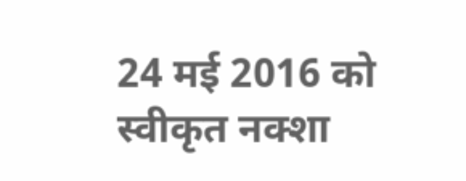24 मई 2016 को स्वीकृत नक्शा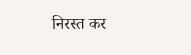निरस्त कर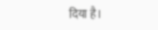दिया है।